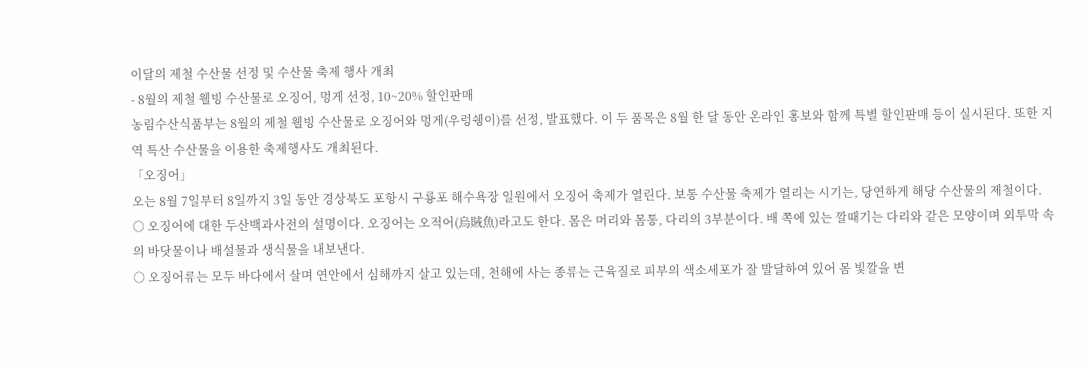이달의 제철 수산물 선정 및 수산물 축제 행사 개최
- 8월의 제철 웰빙 수산물로 오징어, 멍게 선정, 10~20% 할인판매
농림수산식품부는 8월의 제철 웰빙 수산물로 오징어와 멍게(우렁쉥이)를 선정, 발표했다. 이 두 품목은 8월 한 달 동안 온라인 홍보와 함께 특별 할인판매 등이 실시된다. 또한 지역 특산 수산물을 이용한 축제행사도 개최된다.
「오징어」
오는 8월 7일부터 8일까지 3일 동안 경상북도 포항시 구룡포 해수욕장 일원에서 오징어 축제가 열린다. 보통 수산물 축제가 열리는 시기는, 당연하게 해당 수산물의 제철이다.
○ 오징어에 대한 두산백과사전의 설명이다. 오징어는 오적어(烏賊魚)라고도 한다. 몸은 머리와 몸통, 다리의 3부분이다. 배 쪽에 있는 깔때기는 다리와 같은 모양이며 외투막 속의 바닷물이나 배설물과 생식물을 내보낸다.
○ 오징어류는 모두 바다에서 살며 연안에서 심해까지 살고 있는데, 천해에 사는 종류는 근육질로 피부의 색소세포가 잘 발달하여 있어 몸 빛깔을 변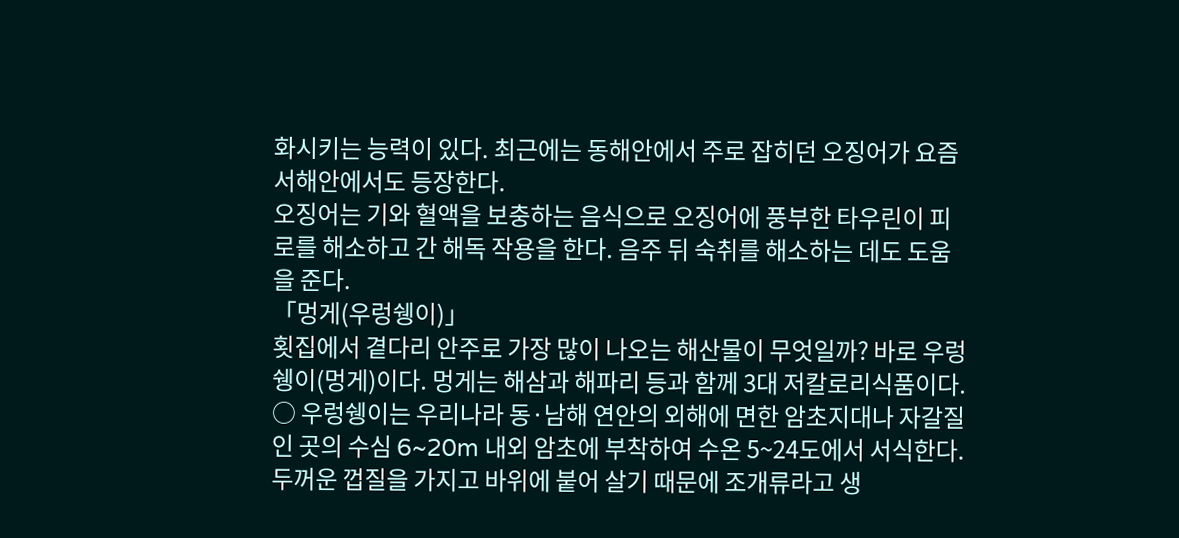화시키는 능력이 있다. 최근에는 동해안에서 주로 잡히던 오징어가 요즘 서해안에서도 등장한다.
오징어는 기와 혈액을 보충하는 음식으로 오징어에 풍부한 타우린이 피로를 해소하고 간 해독 작용을 한다. 음주 뒤 숙취를 해소하는 데도 도움을 준다.
「멍게(우렁쉥이)」
횟집에서 곁다리 안주로 가장 많이 나오는 해산물이 무엇일까? 바로 우렁쉥이(멍게)이다. 멍게는 해삼과 해파리 등과 함께 3대 저칼로리식품이다.
○ 우렁쉥이는 우리나라 동·남해 연안의 외해에 면한 암초지대나 자갈질인 곳의 수심 6~20m 내외 암초에 부착하여 수온 5~24도에서 서식한다. 두꺼운 껍질을 가지고 바위에 붙어 살기 때문에 조개류라고 생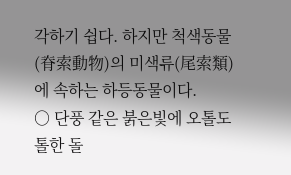각하기 쉽다. 하지만 척색동물(脊索動物)의 미색류(尾索類)에 속하는 하등동물이다.
○ 단풍 같은 붉은빛에 오톨도톨한 돌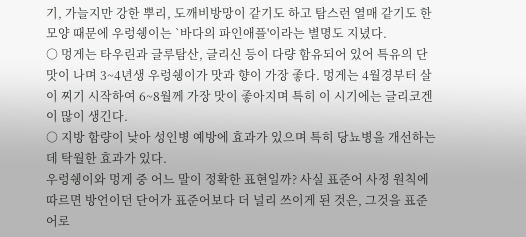기, 가늘지만 강한 뿌리, 도깨비방망이 같기도 하고 탐스런 열매 같기도 한 모양 때문에 우렁쉥이는 `바다의 파인애플'이라는 별명도 지녔다.
○ 멍게는 타우린과 글루탐산, 글리신 등이 다량 함유되어 있어 특유의 단맛이 나며 3~4년생 우렁쉥이가 맛과 향이 가장 좋다. 멍게는 4월경부터 살이 찌기 시작하여 6~8월께 가장 맛이 좋아지며 특히 이 시기에는 글리코겐이 많이 생긴다.
○ 지방 함량이 낮아 성인병 예방에 효과가 있으며 특히 당뇨병을 개선하는데 탁월한 효과가 있다.
우렁쉥이와 멍게 중 어느 말이 정확한 표현일까? 사실 표준어 사정 원칙에 따르면 방언이던 단어가 표준어보다 더 널리 쓰이게 된 것은, 그것을 표준어로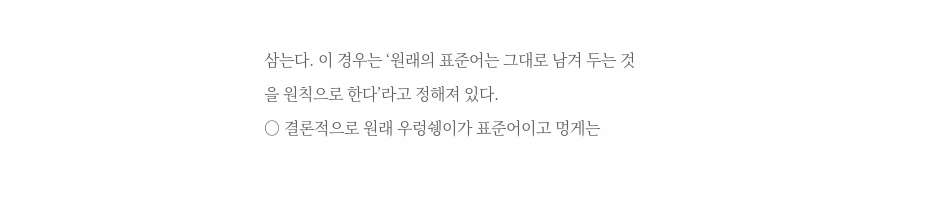삼는다. 이 경우는 ‘원래의 표준어는 그대로 남겨 두는 것을 원칙으로 한다’라고 정해져 있다.
○ 결론적으로 원래 우렁쉥이가 표준어이고 멍게는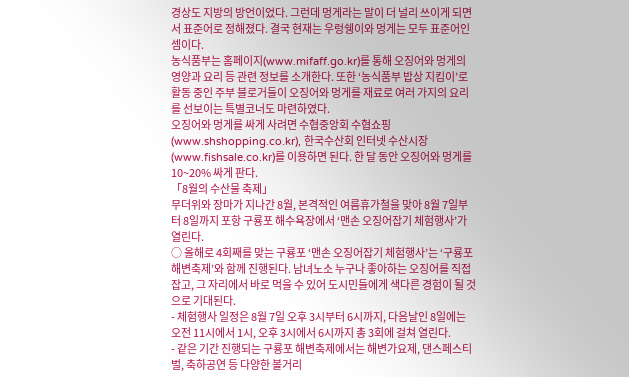경상도 지방의 방언이었다. 그런데 멍게라는 말이 더 널리 쓰이게 되면서 표준어로 정해졌다. 결국 현재는 우렁쉥이와 멍게는 모두 표준어인 셈이다.
농식품부는 홈페이지(www.mifaff.go.kr)를 통해 오징어와 멍게의 영양과 요리 등 관련 정보를 소개한다. 또한 ‘농식품부 밥상 지킴이’로 활동 중인 주부 블로거들이 오징어와 멍게를 재료로 여러 가지의 요리를 선보이는 특별코너도 마련하였다.
오징어와 멍게를 싸게 사려면 수협중앙회 수협쇼핑(www.shshopping.co.kr), 한국수산회 인터넷 수산시장(www.fishsale.co.kr)를 이용하면 된다. 한 달 동안 오징어와 멍게를 10~20% 싸게 판다.
「8월의 수산물 축제」
무더위와 장마가 지나간 8월, 본격적인 여름휴가철을 맞아 8월 7일부터 8일까지 포항 구룡포 해수욕장에서 ‘맨손 오징어잡기 체험행사’가 열린다.
○ 올해로 4회째를 맞는 구룡포 ‘맨손 오징어잡기 체험행사’는 ‘구룡포 해변축제’와 함께 진행된다. 남녀노소 누구나 좋아하는 오징어를 직접 잡고, 그 자리에서 바로 먹을 수 있어 도시민들에게 색다른 경험이 될 것으로 기대된다.
- 체험행사 일정은 8월 7일 오후 3시부터 6시까지, 다음날인 8일에는 오전 11시에서 1시, 오후 3시에서 6시까지 총 3회에 걸쳐 열린다.
- 같은 기간 진행되는 구룡포 해변축제에서는 해변가요제, 댄스페스티벌, 축하공연 등 다양한 볼거리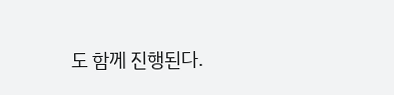도 함께 진행된다.